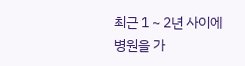최근 1 ~ 2년 사이에 병원을 가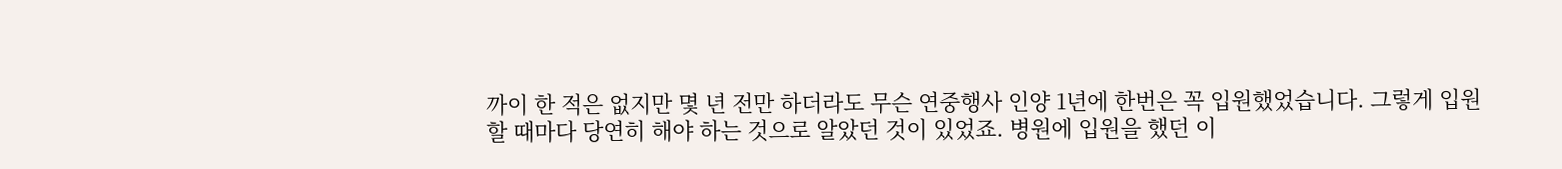까이 한 적은 없지만 몇 년 전만 하더라도 무슨 연중행사 인양 1년에 한번은 꼭 입원했었습니다. 그렇게 입원 할 때마다 당연히 해야 하는 것으로 알았던 것이 있었죠. 병원에 입원을 했던 이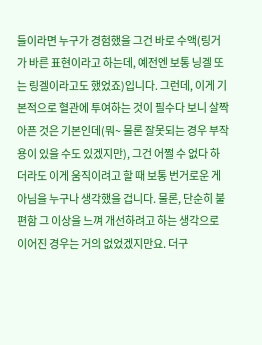들이라면 누구가 경험했을 그건 바로 수액(링거가 바른 표현이라고 하는데, 예전엔 보통 닝겔 또는 링겔이라고도 했었죠)입니다. 그런데, 이게 기본적으로 혈관에 투여하는 것이 필수다 보니 살짝 아픈 것은 기본인데(뭐~ 물론 잘못되는 경우 부작용이 있을 수도 있겠지만), 그건 어쩔 수 없다 하더라도 이게 움직이려고 할 때 보통 번거로운 게 아님을 누구나 생각했을 겁니다. 물론, 단순히 불편함 그 이상을 느껴 개선하려고 하는 생각으로 이어진 경우는 거의 없었겠지만요. 더구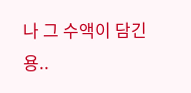나 그 수액이 담긴 용..